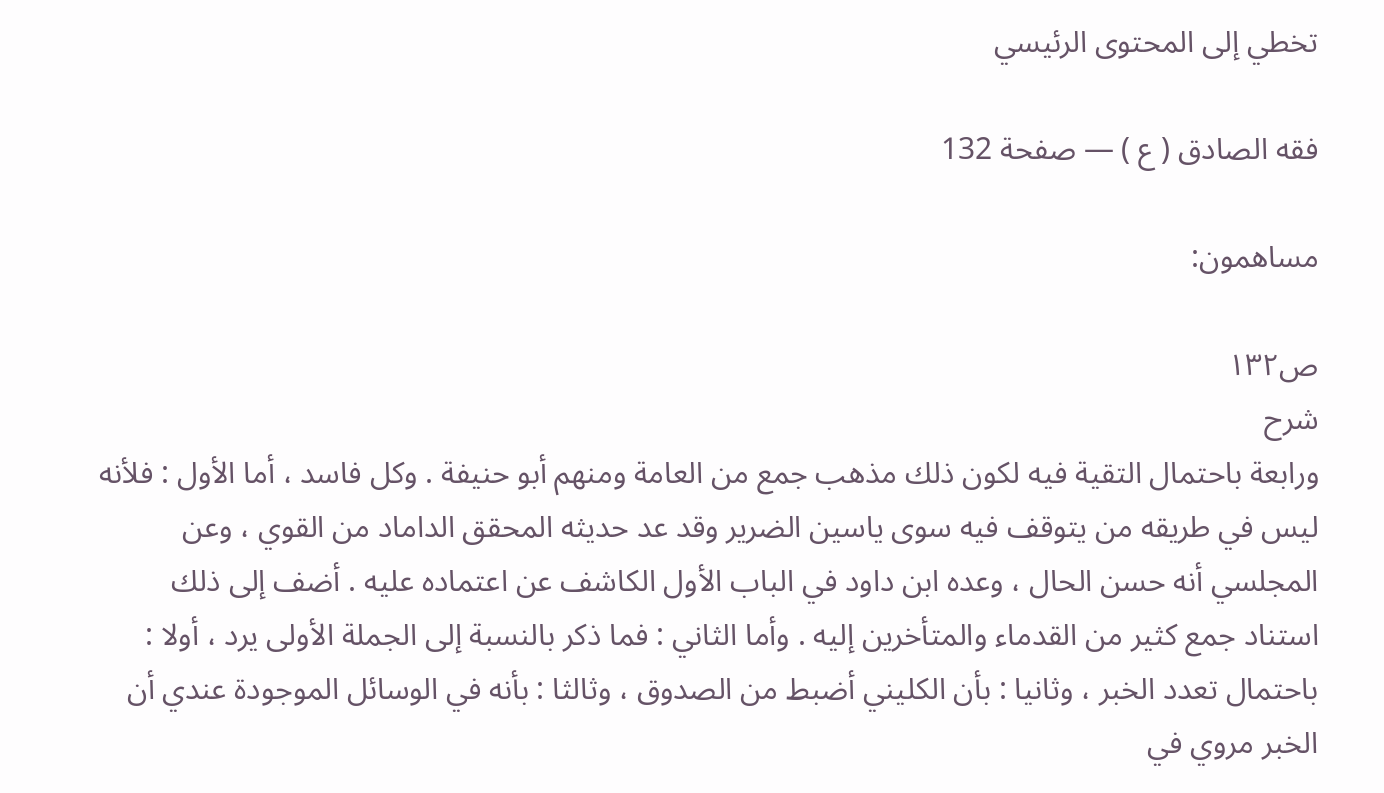تخطي إلى المحتوى الرئيسي

فقه الصادق ( ع ) — صفحة 132

مساهمون:

ص١٣٢
شرح
ورابعة باحتمال التقية فيه لكون ذلك مذهب جمع من العامة ومنهم أبو حنيفة . وكل فاسد ، أما الأول : فلأنه ليس في طريقه من يتوقف فيه سوى ياسين الضرير وقد عد حديثه المحقق الداماد من القوي ، وعن المجلسي أنه حسن الحال ، وعده ابن داود في الباب الأول الكاشف عن اعتماده عليه . أضف إلى ذلك استناد جمع كثير من القدماء والمتأخرين إليه . وأما الثاني : فما ذكر بالنسبة إلى الجملة الأولى يرد ، أولا : باحتمال تعدد الخبر ، وثانيا : بأن الكليني أضبط من الصدوق ، وثالثا : بأنه في الوسائل الموجودة عندي أن الخبر مروي في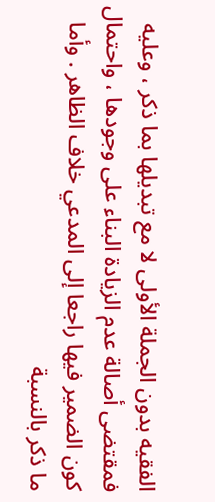الفقيه بدون الجملة الأولى لا مع تبديلها بما ذكر ، وعليه فمقتضى أصالة عدم الزيادة البناء على وجودها ، واحتمال كون الضمير فيها راجعا إلى المدعي خلاف الظاهر . وأما ما ذكر بالنسبة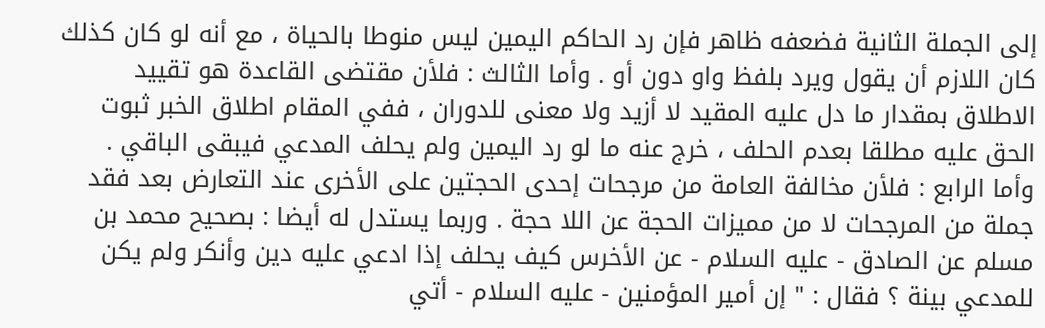إلى الجملة الثانية فضعفه ظاهر فإن رد الحاكم اليمين ليس منوطا بالحياة ، مع أنه لو كان كذلك كان اللازم أن يقول ويرد بلفظ واو دون أو . وأما الثالث : فلأن مقتضى القاعدة هو تقييد الاطلاق بمقدار ما دل عليه المقيد لا أزيد ولا معنى للدوران ، ففي المقام اطلاق الخبر ثبوت الحق عليه مطلقا بعدم الحلف ، خرج عنه ما لو رد اليمين ولم يحلف المدعي فيبقى الباقي . وأما الرابع : فلأن مخالفة العامة من مرجحات إحدى الحجتين على الأخرى عند التعارض بعد فقد جملة من المرجحات لا من مميزات الحجة عن اللا حجة . وربما يستدل له أيضا : بصحيح محمد بن مسلم عن الصادق - عليه السلام - عن الأخرس كيف يحلف إذا ادعي عليه دين وأنكر ولم يكن للمدعي بينة ؟ فقال : " إن أمير المؤمنين - عليه السلام - أتي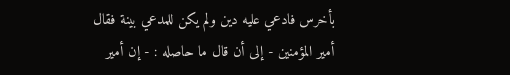بأخرس فادعي عليه دين ولم يكن للمدعي بينة فقال أمير المؤمنين - إلى أن قال ما حاصله : - إن أمير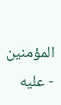المؤمنين - عليه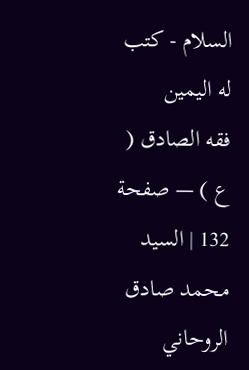السلام - كتب له اليمين
فقه الصادق ( ع ) — صفحة 132 | السيد محمد صادق الروحاني